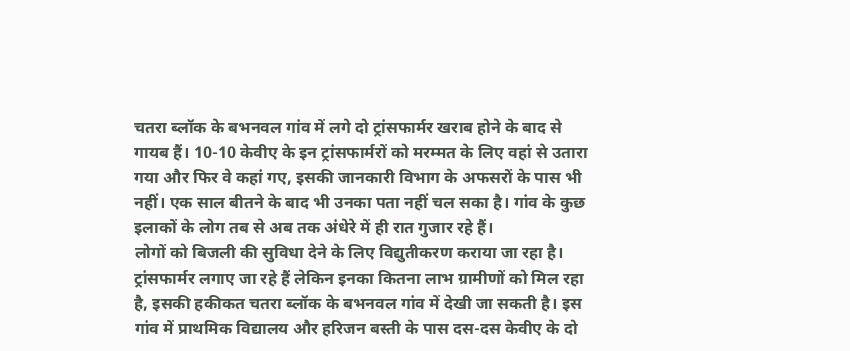चतरा ब्लॉक के बभनवल गांव में लगे दो ट्रांसफार्मर खराब होने के बाद से गायब हैं। 10-10 केवीए के इन ट्रांसफार्मरों को मरम्मत के लिए वहां से उतारा गया और फिर वे कहां गए, इसकी जानकारी विभाग के अफसरों के पास भी नहीं। एक साल बीतने के बाद भी उनका पता नहीं चल सका है। गांव के कुछ इलाकों के लोग तब से अब तक अंधेरे में ही रात गुजार रहे हैं।
लोगों को बिजली की सुविधा देने के लिए विद्युतीकरण कराया जा रहा है।
ट्रांसफार्मर लगाए जा रहे हैं लेकिन इनका कितना लाभ ग्रामीणों को मिल रहा है, इसकी हकीकत चतरा ब्लॉक के बभनवल गांव में देखी जा सकती है। इस गांव में प्राथमिक विद्यालय और हरिजन बस्ती के पास दस-दस केवीए के दो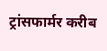ट्रांसफार्मर करीब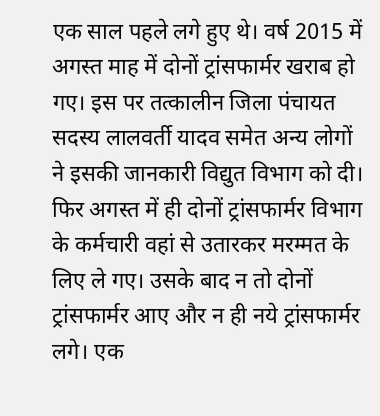एक साल पहले लगे हुए थे। वर्ष 2015 में अगस्त माह में दोनों ट्रांसफार्मर खराब हो गए। इस पर तत्कालीन जिला पंचायत सदस्य लालवर्ती यादव समेत अन्य लोगों ने इसकी जानकारी विद्युत विभाग को दी।
फिर अगस्त में ही दोनों ट्रांसफार्मर विभाग के कर्मचारी वहां से उतारकर मरम्मत के लिए ले गए। उसके बाद न तो दोनों ट्रांसफार्मर आए और न ही नये ट्रांसफार्मर लगे। एक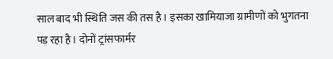साल बाद भी स्थिति जस की तस है। इसका खामियाजा ग्रामीणों को भुगतना पड़ रहा है। दोनों ट्रांसफार्मर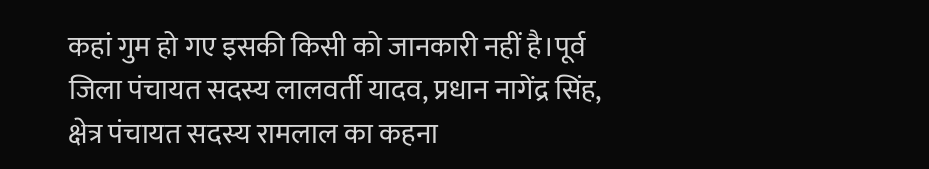कहां गुम हो गए इसकी किसी को जानकारी नहीं है।पूर्व जिला पंचायत सदस्य लालवर्ती यादव, प्रधान नागेंद्र सिंह, क्षेत्र पंचायत सदस्य रामलाल का कहना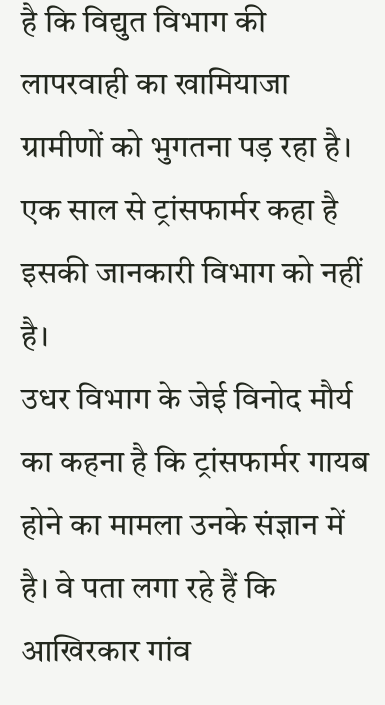है कि विद्युत विभाग की लापरवाही का खामियाजा ग्रामीणों को भुगतना पड़ रहा है। एक साल से ट्रांसफार्मर कहा है इसकी जानकारी विभाग को नहीं है।
उधर विभाग के जेई विनोद मौर्य का कहना है कि ट्रांसफार्मर गायब होने का मामला उनके संज्ञान में है। वे पता लगा रहे हैं कि आखिरकार गांव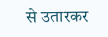से उतारकर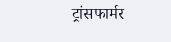ट्रांसफार्मर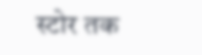स्टोर तक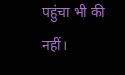पहुंचा भी की नहीं।